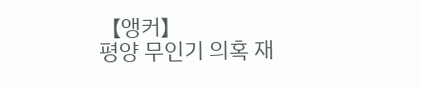【앵커】
평양 무인기 의혹 재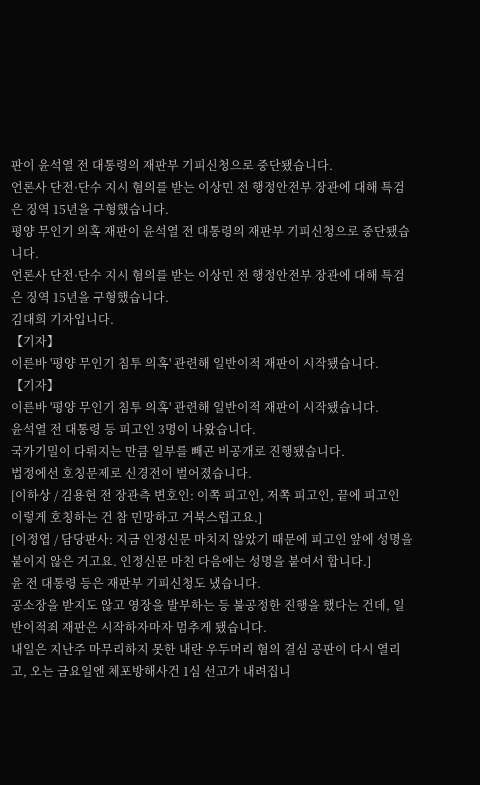판이 윤석열 전 대통령의 재판부 기피신청으로 중단됐습니다.
언론사 단전·단수 지시 혐의를 받는 이상민 전 행정안전부 장관에 대해 특검은 징역 15년을 구형했습니다.
평양 무인기 의혹 재판이 윤석열 전 대통령의 재판부 기피신청으로 중단됐습니다.
언론사 단전·단수 지시 혐의를 받는 이상민 전 행정안전부 장관에 대해 특검은 징역 15년을 구형했습니다.
김대희 기자입니다.
【기자】
이른바 '평양 무인기 침투 의혹' 관련해 일반이적 재판이 시작됐습니다.
【기자】
이른바 '평양 무인기 침투 의혹' 관련해 일반이적 재판이 시작됐습니다.
윤석열 전 대통령 등 피고인 3명이 나왔습니다.
국가기밀이 다뤄지는 만큼 일부를 빼곤 비공개로 진행됐습니다.
법정에선 호칭문제로 신경전이 벌어졌습니다.
[이하상 / 김용현 전 장관측 변호인: 이쪽 피고인, 저쪽 피고인, 끝에 피고인 이렇게 호칭하는 건 참 민망하고 거북스럽고요.]
[이정엽 / 담당판사: 지금 인정신문 마치지 않았기 때문에 피고인 앞에 성명을 붙이지 않은 거고요. 인정신문 마친 다음에는 성명을 붙여서 합니다.]
윤 전 대통령 등은 재판부 기피신청도 냈습니다.
공소장을 받지도 않고 영장을 발부하는 등 불공정한 진행을 했다는 건데, 일반이적죄 재판은 시작하자마자 멈추게 됐습니다.
내일은 지난주 마무리하지 못한 내란 우두머리 혐의 결심 공판이 다시 열리고, 오는 금요일엔 체포방해사건 1심 선고가 내려집니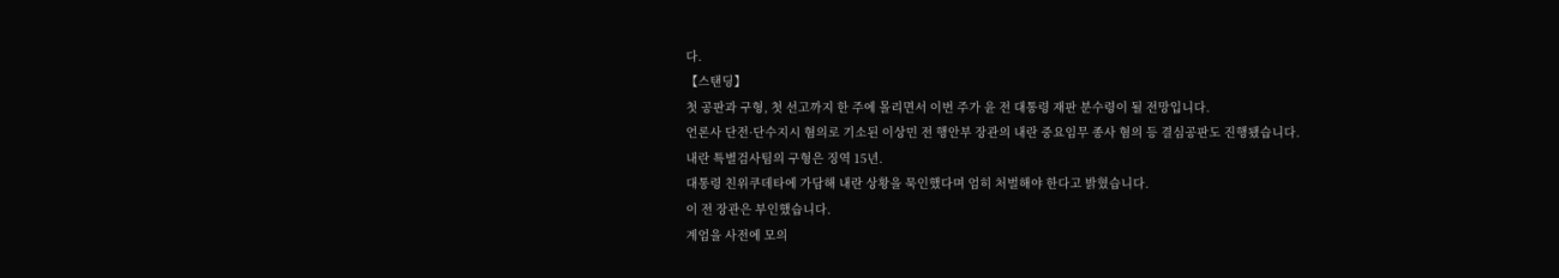다.
【스탠딩】
첫 공판과 구형, 첫 선고까지 한 주에 몰리면서 이번 주가 윤 전 대통령 재판 분수령이 될 전망입니다.
언론사 단전·단수지시 혐의로 기소된 이상민 전 행안부 장관의 내란 중요임무 종사 혐의 등 결심공판도 진행됐습니다.
내란 특별검사팀의 구형은 징역 15년.
대통령 친위쿠데타에 가담해 내란 상황을 묵인했다며 엄히 처벌해야 한다고 밝혔습니다.
이 전 장관은 부인했습니다.
계엄을 사전에 모의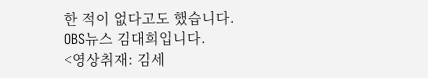한 적이 없다고도 했습니다.
OBS뉴스 김대희입니다.
<영상취재: 김세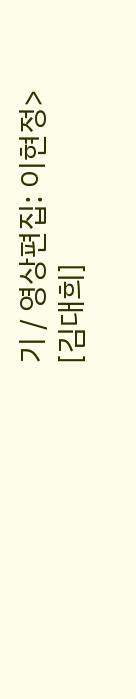기 / 영상편집: 이현정>
[김대희]